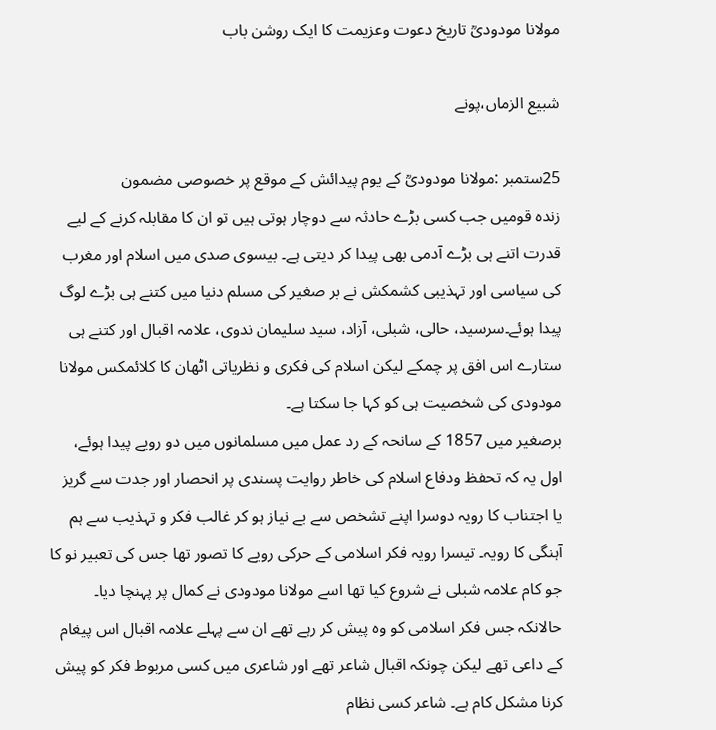مولانا مودودیؒ تاریخ دعوت وعزیمت کا ایک روشن باب

شبیع الزماں،پونے

25ستمبر :مولانا مودودیؒ کے یوم پیدائش کے موقع پر خصوصی مضمون
زندہ قومیں جب کسی بڑے حادثہ سے دوچار ہوتی ہیں تو ان کا مقابلہ کرنے کے لیے قدرت اتنے ہی بڑے آدمی بھی پیدا کر دیتی ہے۔ بیسوی صدی میں اسلام اور مغرب کی سیاسی اور تہذیبی کشمکش نے بر صغیر کی مسلم دنیا میں کتنے ہی بڑے لوگ پیدا ہوئے۔سرسید، حالی، شبلی، آزاد، سید سلیمان ندوی، علامہ اقبال اور کتنے ہی ستارے اس افق پر چمکے لیکن اسلام کی فکری و نظریاتی اٹھان کا کلائمکس مولانا مودودی کی شخصیت ہی کو کہا جا سکتا ہے۔
برصغیر میں 1857 کے سانحہ کے رد عمل میں مسلمانوں میں دو رویے پیدا ہوئے، اول یہ کہ تحفظ ودفاع اسلام کی خاطر روایت پسندی پر انحصار اور جدت سے گریز یا اجتناب کا رویہ دوسرا اپنے تشخص سے بے نیاز ہو کر غالب فکر و تہذیب سے ہم آہنگی کا رویہ۔ تیسرا رویہ فکر اسلامی کے حرکی رویے کا تصور تھا جس کی تعبیر نو کا جو کام علامہ شبلی نے شروع کیا تھا اسے مولانا مودودی نے کمال پر پہنچا دیا۔ حالانکہ جس فکر اسلامی کو وہ پیش کر رہے تھے ان سے پہلے علامہ اقبال اس پیغام کے داعی تھے لیکن چونکہ اقبال شاعر تھے اور شاعری میں کسی مربوط فکر کو پیش کرنا مشکل کام ہے۔ شاعر کسی نظام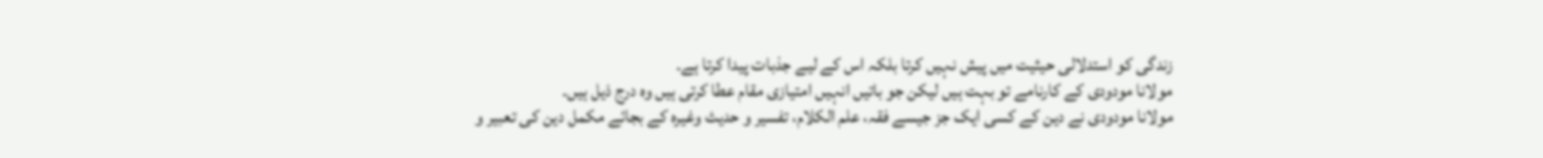زندگی کو استدلالی حیثیت میں پیش نہیں کرتا بلکہ اس کے لیے جذبات پیدا کرتا ہے۔
مولانا مودودی کے کارنامے تو بہت ہیں لیکن جو باتیں انہیں امتیازی مقام عطا کرتی ہیں وہ درج ذیل ہیں۔
مولانا مودودی نے دین کے کسی ایک جز جیسے فقہ، علم الکلام، تفسیر و حدیث وغیرہ کے بجائے مکمل دین کی تعبیر و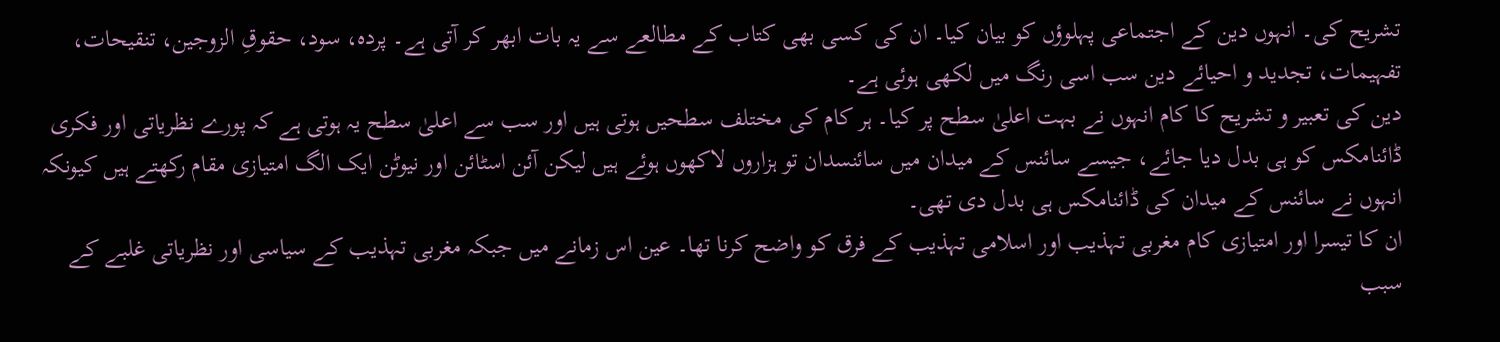تشریح کی۔ انہوں دین کے اجتماعی پہلوؤں کو بیان کیا۔ ان کی کسی بھی کتاب کے مطالعے سے یہ بات ابھر کر آتی ہے۔ پردہ، سود، حقوقِ الزوجین، تنقیحات، تفہیمات، تجدید و احیائے دین سب اسی رنگ میں لکھی ہوئی ہے۔
دین کی تعبیر و تشریح کا کام انہوں نے بہت اعلیٰ سطح پر کیا۔ ہر کام کی مختلف سطحیں ہوتی ہیں اور سب سے اعلیٰ سطح یہ ہوتی ہے کہ پورے نظریاتی اور فکری ڈائنامکس کو ہی بدل دیا جائے، جیسے سائنس کے میدان میں سائنسدان تو ہزاروں لاکھوں ہوئے ہیں لیکن آئن اسٹائن اور نیوٹن ایک الگ امتیازی مقام رکھتے ہیں کیونکہ انہوں نے سائنس کے میدان کی ڈائنامکس ہی بدل دی تھی۔
ان کا تیسرا اور امتیازی کام مغربی تہذیب اور اسلامی تہذیب کے فرق کو واضح کرنا تھا۔ عین اس زمانے میں جبکہ مغربی تہذیب کے سیاسی اور نظریاتی غلبے کے سبب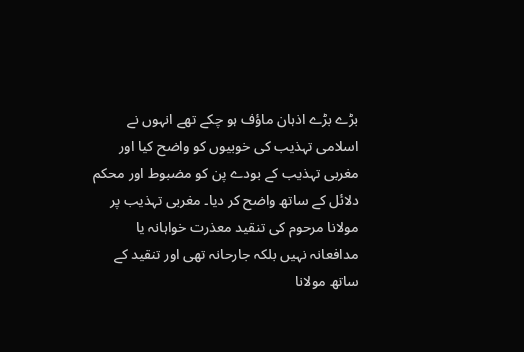بڑے بڑے اذہان ماؤف ہو چکے تھے انہوں نے اسلامی تہذیب کی خوبیوں کو واضح کیا اور مغربی تہذیب کے بودے پن کو مضبوط اور محکم دلائل کے ساتھ واضح کر دیا۔ مغربی تہذیب پر مولانا مرحوم کی تنقید معذرت خواہانہ یا مدافعانہ نہیں بلکہ جارحانہ تھی اور تنقید کے ساتھ مولانا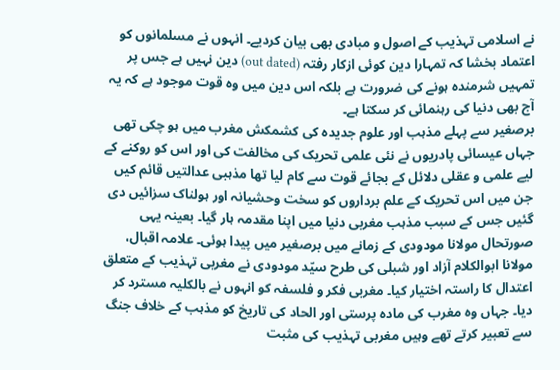نے اسلامی تہذیب کے اصول و مبادی بھی بیان کردیے۔ انہوں نے مسلمانوں کو اعتماد بخشا کہ تمہارا دین کوئی ازکار رفتہ (out dated) دین نہیں ہے جس پر تمہیں شرمندہ ہونے کی ضرورت ہے بلکہ اس دین میں وہ قوت موجود ہے کہ یہ آج بھی دنیا کی رہنمائی کر سکتا ہے۔
برصغیر سے پہلے مذہب اور علوم جدیدہ کی کشمکش مغرب میں ہو چکی تھی جہاں عیسائی پادریوں نے نئی علمی تحریک کی مخالفت کی اور اس کو روکنے کے لیے علمی و عقلی دلائل کے بجائے قوت سے کام لیا تھا مذہبی عدالتیں قائم کیں جن میں اس تحریک کے علم برداروں کو سخت وحشیانہ اور ہولناک سزائیں دی گئیں جس کے سبب مذہب مغربی دنیا میں اپنا مقدمہ ہار گیا۔ بعینہ یہی صورتحال مولانا مودودی کے زمانے میں برصغیر میں پیدا ہوئی۔ علامہ اقبال، مولانا ابوالکلام آزاد اور شبلی کی طرح سیّد مودودی نے مغربی تہذیب کے متعلق اعتدال کا راستہ اختیار کیا۔ مغربی فکر و فلسفہ کو انہوں نے بالکلیہ مسترد کر دیا۔ جہاں وہ مغرب کی مادہ پرستی اور الحاد کی تاریخ کو مذہب کے خلاف جنگ سے تعبیر کرتے تھے وہیں مغربی تہذیب کی مثبت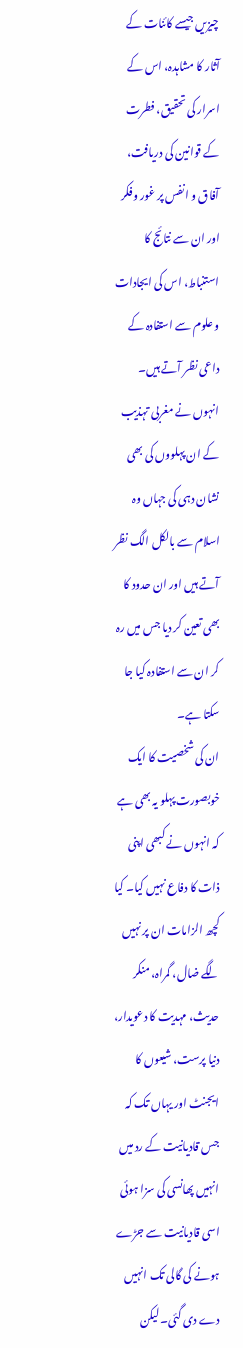چیزیں جیسے کائنات کے آثار کا مشاہدہ، اس کے اسرار کی تحقیق، فطرت کے قوانین کی دریافت، آفاق و انفس پر غور وفکر اور ان سے نتائج کا استنباط، اس کی ایجادات و علوم سے استفادہ کے داعی نظر آتے ہیں۔ انہوں نے مغربی تہذیب کے ان پہلووں کی بھی نشان دہی کی جہاں وہ اسلام سے بالکل الگ نظر آتے ہیں اور ان حدود کا بھی تعین کر دیا جس میں رہ کر ان سے استفادہ کیا جا سکتا ہے۔
ان کی شخصیت کا ایک خوبصورت پہلو یہ بھی ہے کہ انہوں نے کبھی اپنی ذات کا دفاع نہیں کیا۔ کیا کچھ الزامات ان پر نہیں لگے ضال، گمراہ، منکر حدیث، مہدیت کا دعویدار، دنیا پرست، شیعوں کا ایجنٹ اور یہاں تک کہ جس قادیانیت کے رد میں انہیں پھانسی کی سزا ہوئی اسی قادیانیت سے جڑے ہونے کی گالی تک انہیں دے دی گئی۔ لیکن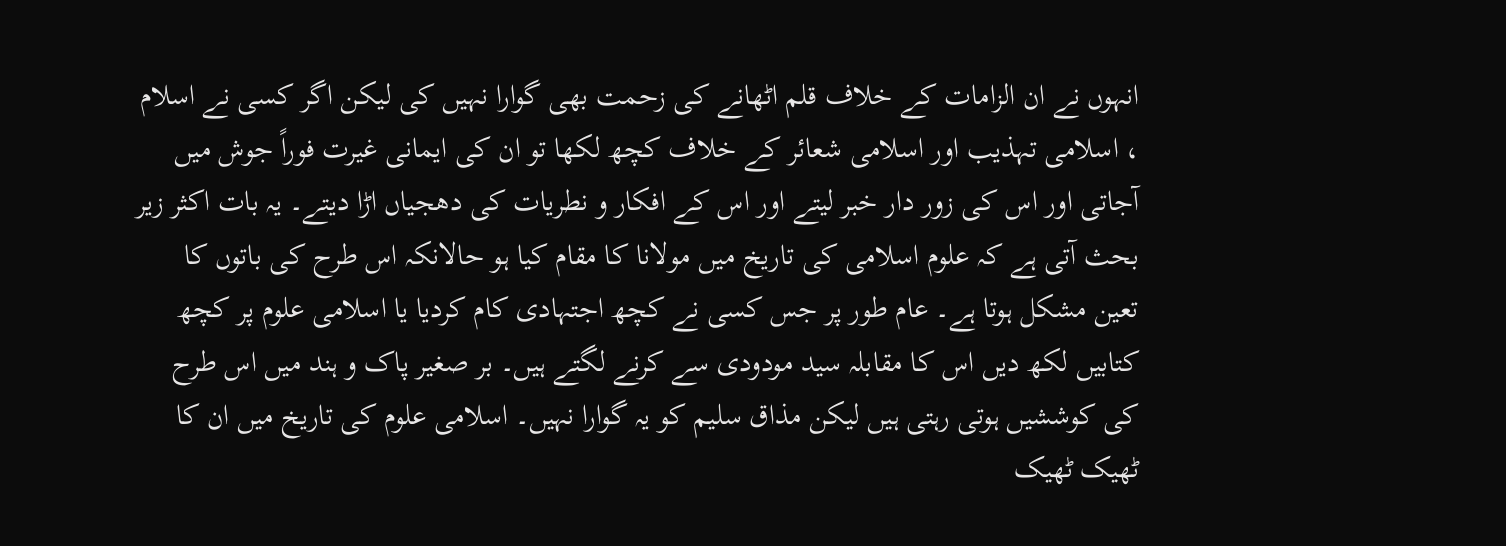انہوں نے ان الزامات کے خلاف قلم اٹھانے کی زحمت بھی گوارا نہیں کی لیکن اگر کسی نے اسلام ، اسلامی تہذیب اور اسلامی شعائر کے خلاف کچھ لکھا تو ان کی ایمانی غیرت فوراً جوش میں آجاتی اور اس کی زور دار خبر لیتے اور اس کے افکار و نطریات کی دھجیاں اڑا دیتے۔ یہ بات اکثر زیر بحث آتی ہے کہ علوم اسلامی کی تاریخ میں مولانا کا مقام کیا ہو حالانکہ اس طرح کی باتوں کا تعین مشکل ہوتا ہے۔ عام طور پر جس کسی نے کچھ اجتہادی کام کردیا یا اسلامی علوم پر کچھ کتابیں لکھ دیں اس کا مقابلہ سید مودودی سے کرنے لگتے ہیں۔ بر صغیر پاک و ہند میں اس طرح کی کوششیں ہوتی رہتی ہیں لیکن مذاق سلیم کو یہ گوارا نہیں۔ اسلامی علوم کی تاریخ میں ان کا ٹھیک ٹھیک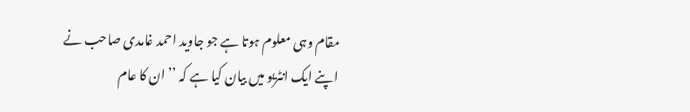مقام وہی معلوم ہوتا ہے جو جاوید احمد غامدی صاحب نے اپنے ایک انٹریو میں بیان کیا ہے کہ ’’ان کا عام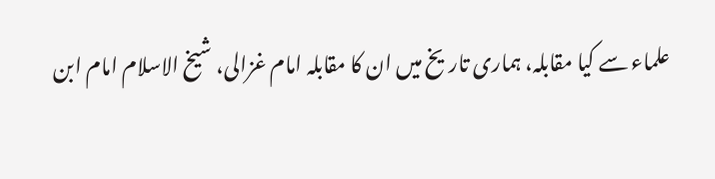علماء سے کیا مقابلہ، ہماری تاریخ میں ان کا مقابلہ امام غزالی، شیخ الاسلام امام ابن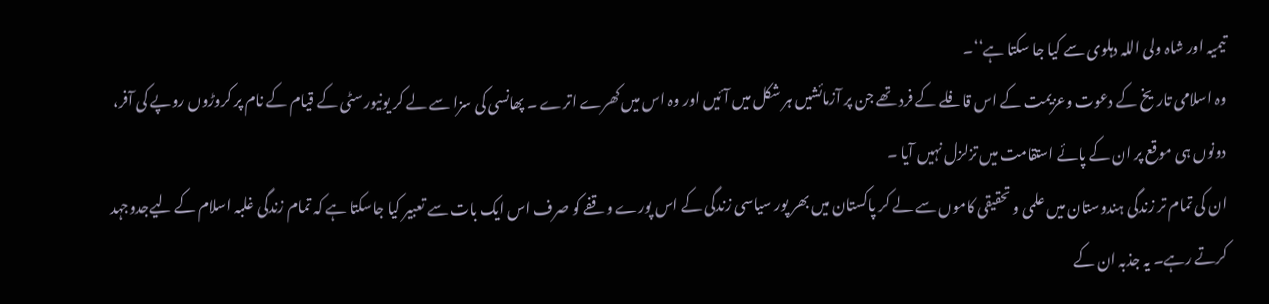تیمیہ اور شاہ ولی اللہ دہلوی سے کیا جا سکتا ہے‘‘۔
وہ اسلامی تاریخ کے دعوت وعزیمت کے اس قافلے کے فرد تھے جن پر آزمائشیں ہر شکل میں آئیں اور وہ اس میں کھرے اترے ۔ پھانسی کی سزا سے لے کر یونیورسٹی کے قیام کے نام پر کروڑوں روپے کی آفر، دونوں ہی موقع پر ان کے پائے استقامت میں تزلزل نہیں آیا ۔
ان کی تمام تر زندگی ہندوستان میں علمی و تحقیقی کاموں سے لے کر پاکستان میں بھر پور سیاسی زندگی کے اس پورے وقفے کو صرف اس ایک بات سے تعبیر کیا جاسکتا ہے کہ تمام زندگی غلبہ اسلام کے لیےجدوجہد کرتے رہے۔ یہ جذبہ ان کے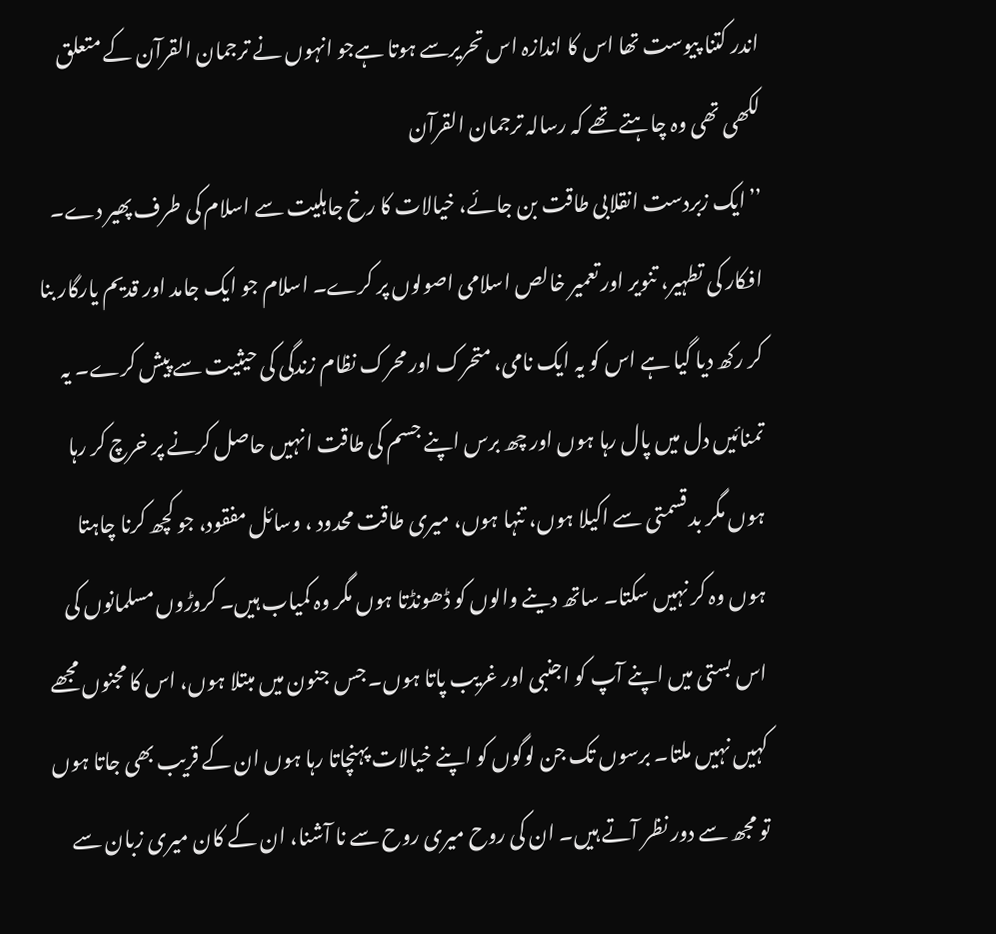اندر کتنا پیوست تھا اس کا اندازہ اس تحریرسے ہوتا ہےجو انہوں نے ترجمان القرآن کے متعلق لکھی تھی وہ چاہتے تھے کہ رسالہ ترجمان القرآن
’’ایک زبردست انقلابی طاقت بن جائے، خیالات کا رخ جاہلیت سے اسلام کی طرف پھیر دے۔ افکار کی تطہیر، تنویر اور تعمیر خالص اسلامی اصولوں پر کرے۔ اسلام جو ایک جامد اور قدیم یارگار بنا کر رکھ دیا گیا ہے اس کو یہ ایک نامی، متحرک اور محرک نظام زندگی کی حیثیت سے پیش کرے۔ یہ تمنائیں دل میں پال رہا ہوں اور چھ برس اپنے جسم کی طاقت انہیں حاصل کرنے پر خرچ کر رہا ہوں مگر بد قسمتی سے اکیلا ہوں، تنہا ہوں، میری طاقت محدود ، وسائل مفقود، جو کچھ کرنا چاہتا ہوں وہ کر نہیں سکتا۔ ساتھ دینے والوں کو ڈھونڈتا ہوں مگر وہ کمیاب ہیں۔ کروڑوں مسلمانوں کی اس بستی میں اپنے آپ کو اجنبی اور غریب پاتا ہوں۔ جس جنون میں مبتلا ہوں، اس کا مجنوں مجھے کہیں نہیں ملتا۔ برسوں تک جن لوگوں کو اپنے خیالات پہنچاتا رہا ہوں ان کے قریب بھی جاتا ہوں تو مجھ سے دور نظر آتے ہیں۔ ان کی روح میری روح سے نا آشنا، ان کے کان میری زبان سے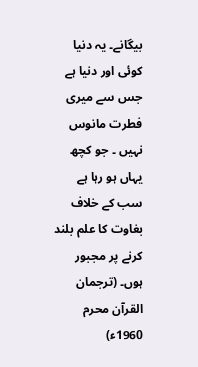بیگانے۔ یہ دنیا کوئی اور دنیا ہے جس سے میری فطرت مانوس نہیں ۔ جو کچھ یہاں ہو رہا ہے سب کے خلاف بغاوت کا علم بلند کرنے پر مجبور ہوں۔ (ترجمان القرآن محرم 1960ء)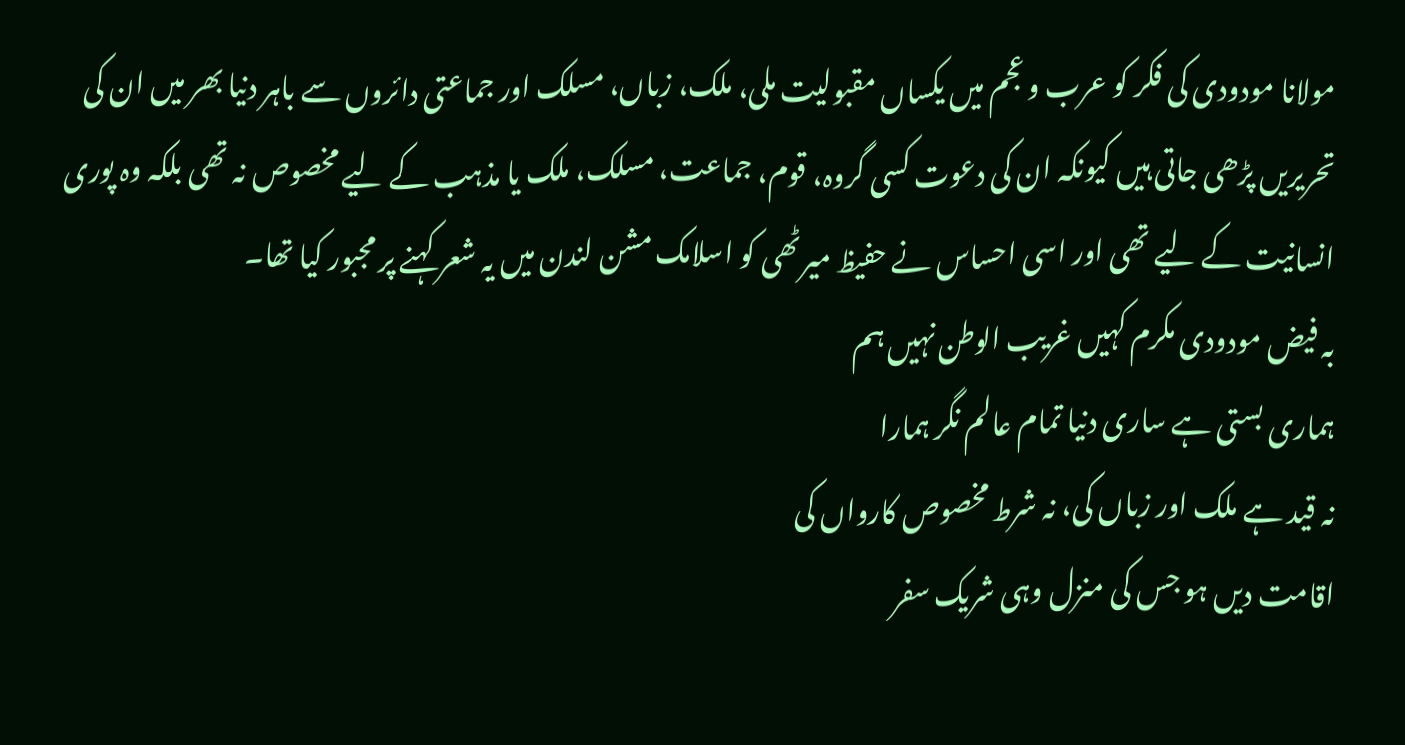مولانا مودودی کی فکر کو عرب و عجم میں یکساں مقبولیت ملی، ملک، زباں، مسلک اور جماعتی دائروں سے باہر دنیا بھر میں ان کی تحریریں پڑھی جاتی ہیں کیونکہ ان کی دعوت کسی گروہ، قوم، جماعت، مسلک، ملک یا مذہب کے لیے مخصوص نہ تھی بلکہ وہ پوری انسانیت کے لیے تھی اور اسی احساس نے حفیظ میرٹھی کو اسلامک مشن لندن میں یہ شعر کہنے پر مجبور کیا تھا۔
بہ فیض مودودی مکرم کہیں غریب الوطن نہیں ہم
ہماری بستی ہے ساری دنیا تمام عالم نگر ہمارا
نہ قید ہے ملک اور زباں کی، نہ شرط مخصوص کارواں کی
اقامت دیں ہو جس کی منزل وہی شریک سفر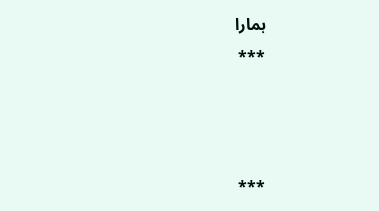ہمارا
***



***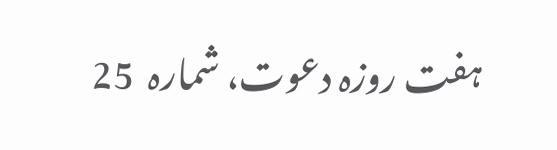ہفت روزہ دعوت، شمارہ  25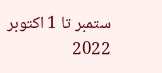ستمبر تا 1 اکتوبر 2022